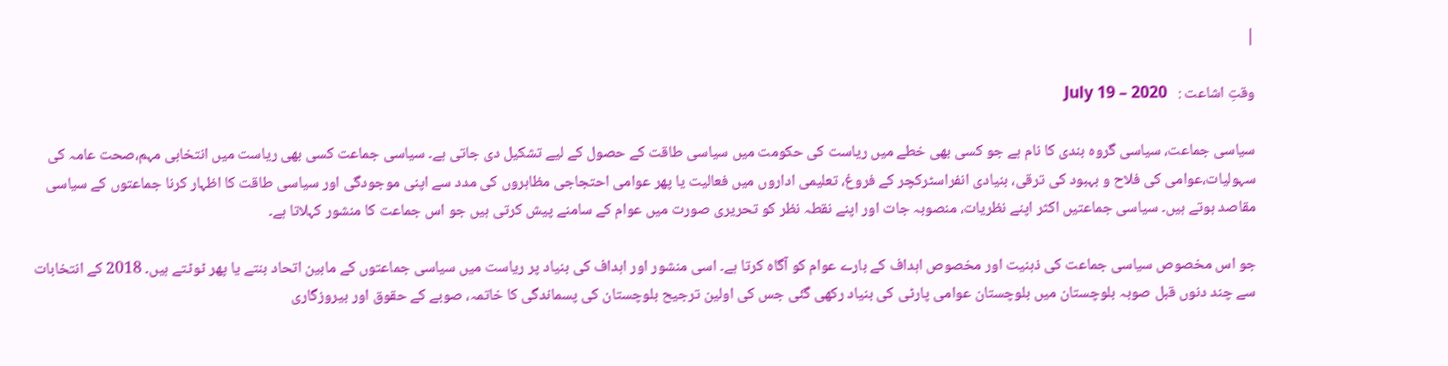|

وقتِ اشاعت :   July 19 – 2020

سیاسی جماعت، سیاسی گروہ بندی کا نام ہے جو کسی بھی خطے میں ریاست کی حکومت میں سیاسی طاقت کے حصول کے لیے تشکیل دی جاتی ہے۔ سیاسی جماعت کسی بھی ریاست میں انتخابی مہم،صحت عامہ کی سہولیات،عوامی کی فلاح و بہبود کی ترقی، بنیادی انفراسٹرکچر کے فروغ، تعلیمی اداروں میں فعالیت یا پھر عوامی احتجاجی مظاہروں کی مدد سے اپنی موجودگی اور سیاسی طاقت کا اظہار کرنا جماعتوں کے سیاسی مقاصد ہوتے ہیں۔ سیاسی جماعتیں اکثر اپنے نظریات، منصوبہ جات اور اپنے نقطہ نظر کو تحریری صورت میں عوام کے سامنے پیش کرتی ہیں جو اس جماعت کا منشور کہلاتا ہے۔

جو اس مخصوص سیاسی جماعت کی ذہنیت اور مخصوص اہداف کے بارے عوام کو آگاہ کرتا ہے۔ اسی منشور اور اہداف کی بنیاد پر ریاست میں سیاسی جماعتوں کے مابین اتحاد بنتے یا پھر ٹوٹتے ہیں۔ 2018 کے انتخابات سے چند دنوں قبل صوبہ بلوچستان میں بلوچستان عوامی پارٹی کی بنیاد رکھی گئی جس کی اولین ترجیح بلوچستان کی پسماندگی کا خاتمہ، صوبے کے حقوق اور بیروزگاری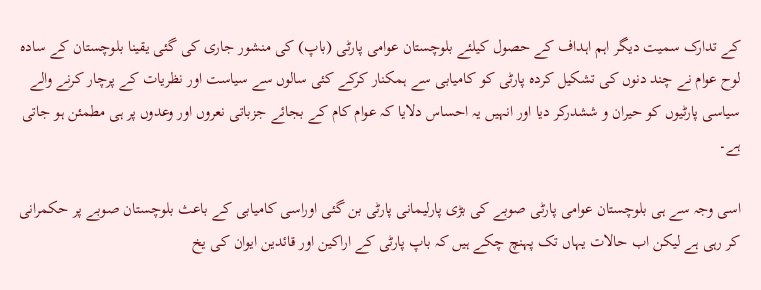کے تدارک سمیت دیگر اہم اہداف کے حصول کیلئے بلوچستان عوامی پارٹی (باپ) کی منشور جاری کی گئی یقینا بلوچستان کے سادہ لوح عوام نے چند دنوں کی تشکیل کردہ پارٹی کو کامیابی سے ہمکنار کرکے کئی سالوں سے سیاست اور نظریات کے پرچار کرنے والے سیاسی پارٹیوں کو حیران و ششدرکر دیا اور انہیں یہ احساس دلایا کہ عوام کام کے بجائے جزباتی نعروں اور وعدوں پر ہی مطمئن ہو جاتی ہے۔

اسی وجہ سے ہی بلوچستان عوامی پارٹی صوبے کی بڑی پارلیمانی پارٹی بن گئی اوراسی کامیابی کے باعث بلوچستان صوبے پر حکمرانی کر رہی ہے لیکن اب حالات یہاں تک پہنچ چکے ہیں کہ باپ پارٹی کے اراکین اور قائدین ایوان کی یخ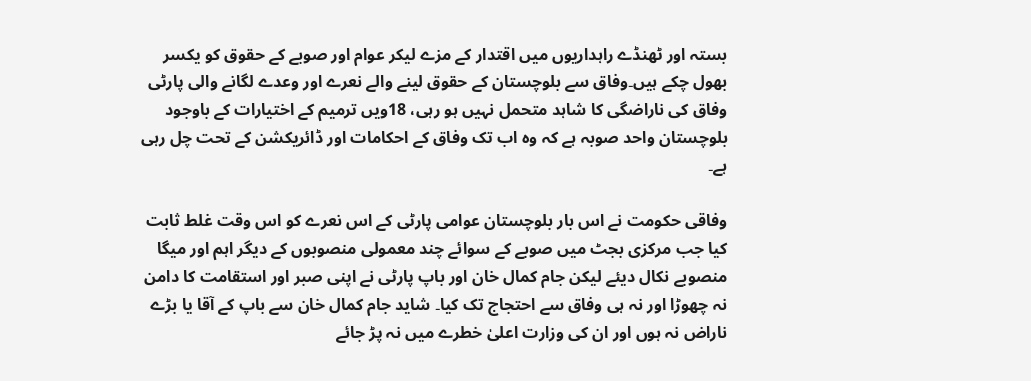بستہ اور ٹھنڈے راہداریوں میں اقتدار کے مزے لیکر عوام اور صوبے کے حقوق کو یکسر بھول چکے ہیں۔وفاق سے بلوچستان کے حقوق لینے والے نعرے اور وعدے لگانے والی پارٹی وفاق کی ناراضگی کا شاہد متحمل نہیں ہو رہی، 18ویں ترمیم کے اختیارات کے باوجود بلوچستان واحد صوبہ ہے کہ وہ اب تک وفاق کے احکامات اور ڈائریکشن کے تحت چل رہی ہے۔

وفاقی حکومت نے اس بار بلوچستان عوامی پارٹی کے اس نعرے کو اس وقت غلط ثابت کیا جب مرکزی بجٹ میں صوبے کے سوائے چند معمولی منصوبوں کے دیگر اہم اور میگا منصوبے نکال دیئے لیکن جام کمال خان اور باپ پارٹی نے اپنی صبر اور استقامت کا دامن نہ چھوڑا اور نہ ہی وفاق سے احتجاج تک کیا۔ شاید جام کمال خان سے باپ کے آقا یا بڑے ناراض نہ ہوں اور ان کی وزارت اعلیٰ خطرے میں نہ پڑ جائے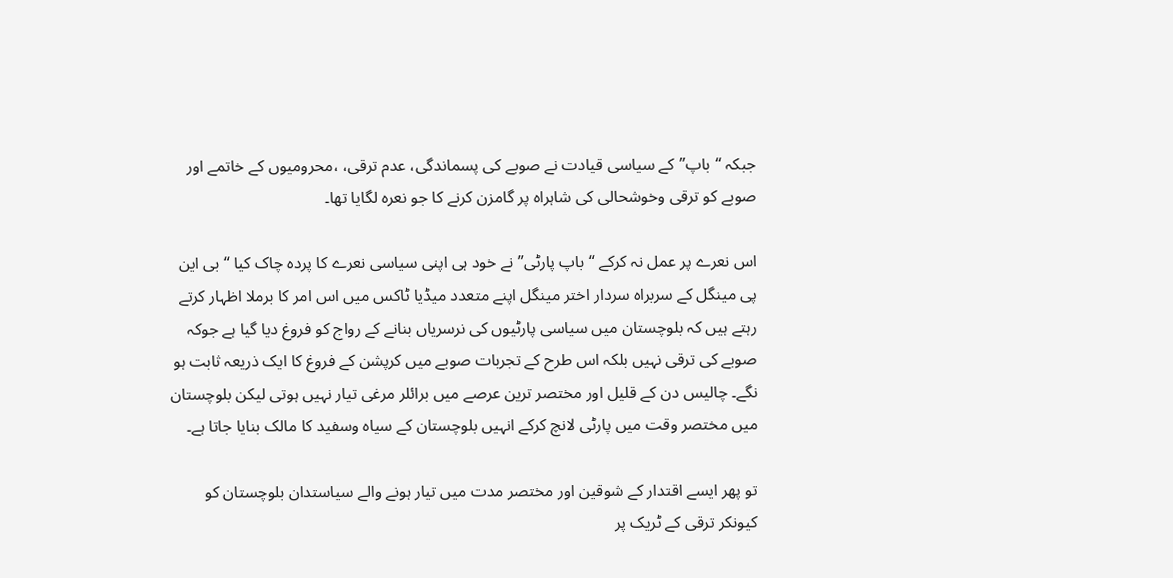جبکہ “باپ”کے سیاسی قیادت نے صوبے کی پسماندگی، عدم ترقی، ،محرومیوں کے خاتمے اور صوبے کو ترقی وخوشحالی کی شاہراہ پر گامزن کرنے کا جو نعرہ لگایا تھا۔

اس نعرے پر عمل نہ کرکے “باپ پارٹی” نے خود ہی اپنی سیاسی نعرے کا پردہ چاک کیا “بی این پی مینگل کے سربراہ سردار اختر مینگل اپنے متعدد میڈیا ٹاکس میں اس امر کا برملا اظہار کرتے رہتے ہیں کہ بلوچستان میں سیاسی پارٹیوں کی نرسریاں بنانے کے رواج کو فروغ دیا گیا ہے جوکہ صوبے کی ترقی نہیں بلکہ اس طرح کے تجربات صوبے میں کرپشن کے فروغ کا ایک ذریعہ ثابت ہو نگے۔ چالیس دن کے قلیل اور مختصر ترین عرصے میں برائلر مرغی تیار نہیں ہوتی لیکن بلوچستان میں مختصر وقت میں پارٹی لانچ کرکے انہیں بلوچستان کے سیاہ وسفید کا مالک بنایا جاتا ہے۔

تو پھر ایسے اقتدار کے شوقین اور مختصر مدت میں تیار ہونے والے سیاستدان بلوچستان کو کیونکر ترقی کے ٹریک پر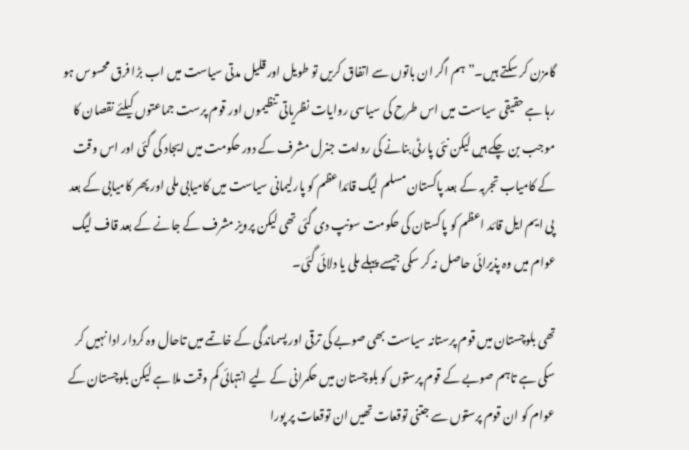گامزن کر سکتے ہیں۔” ہم اگر ان باتوں سے اتفاق کریں تو طویل اور قلیل مدتی سیاست میں اب بڑا فرق محسوس ہو رہا ہے حقیقی سیاست میں اس طرح کی سیاسی روایات نظریاتی تنظیموں اور قوم پرست جماعتوں کیلئے نقصان کا موجب بن چکے ہیں لیکن نئی پارٹی بنانے کی روایت جنرل مشرف کے دور حکومت میں ایجاد کی گئی اور اس وقت کے کامیاب تجربہ کے بعد پاکستان مسلم لیگ قائداعظم کو پارلیمانی سیاست میں کامیابی ملی اور پھر کامیابی کے بعد پی ایم ایل قائد اعظم کو پاکستان کی حکومت سونپ دی گئی تھی لیکن پرویز مشرف کے جانے کے بعد قاف لیگ عوام میں وہ پذیرائی حاصل نہ کر سکی جیسے پہلے ملی یا دلائی گئی۔

تھی بلوچستان میں قوم پرستانہ سیاست بھی صوبے کی ترقی اور پسماندگی کے خاتمے میں تاحال وہ کردار ادا نہیں کر سکی ہے تاہم صوبے کے قوم پرستوں کو بلوچستان میں حکمرانی کے لیے انتہائی کم وقت ملا ہے لیکن بلوچستان کے عوام کو ان قوم پرستوں سے جتنی توقعات تھیں ان توقعات پر پورا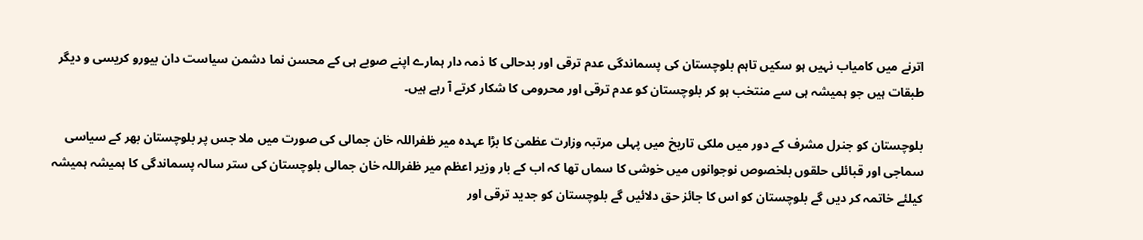اترنے میں کامیاب نہیں ہو سکیں تاہم بلوچستان کی پسماندگی عدم ترقی اور بدحالی کا ذمہ دار ہمارے اپنے صوبے ہی کے محسن نما دشمن سیاست دان بیورو کریسی و دیگر طبقات ہیں جو ہمیشہ ہی سے منتخب ہو کر بلوچستان کو عدم ترقی اور محرومی کا شکار کرتے آ رہے ہیں۔

بلوچستان کو جنرل مشرف کے دور میں ملکی تاریخ میں پہلی مرتبہ وزارت عظمیٰ کا بڑا عہدہ میر ظفراللہ خان جمالی کی صورت میں ملا جس پر بلوچستان بھر کے سیاسی سماجی اور قبائلی حلقوں بلخصوص نوجوانوں میں خوشی کا سماں تھا کہ اب کے بار وزیر اعظم میر ظفراللہ خان جمالی بلوچستان کی ستر سالہ پسماندگی کا ہمیشہ ہمیشہ کیلئے خاتمہ کر دیں گے بلوچستان کو اس کا جائز حق دلائیں گے بلوچستان کو جدید ترقی اور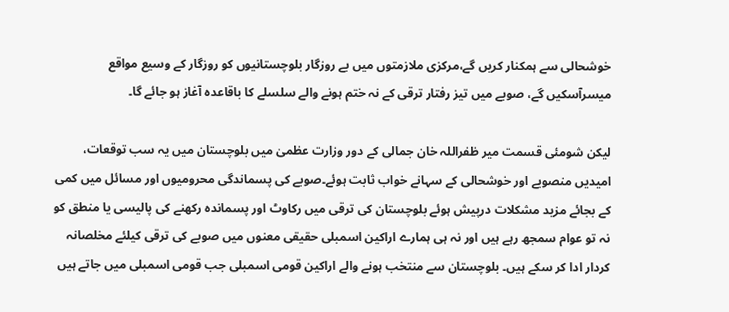خوشحالی سے ہمکنار کریں گے،مرکزی ملازمتوں میں بے روزگار بلوچستانیوں کو روزگار کے وسیع مواقع میسرآسکیں گے، صوبے میں تیز رفتار ترقی کے نہ ختم ہونے والے سلسلے کا باقاعدہ آغاز ہو جائے گا۔

لیکن شومئی قسمت میر ظفراللہ خان جمالی کے دور وزارت عظمیٰ میں بلوچستان میں یہ سب توقعات، امیدیں منصوبے اور خوشحالی کے سہانے خواب ثابت ہوئے۔صوبے کی پسماندگی محرومیوں اور مسائل میں کمی کے بجائے مزید مشکلات درپیش ہوئے بلوچستان کی ترقی میں رکاوٹ اور پسماندہ رکھنے کی پالیسی یا منطق کو نہ تو عوام سمجھ رہے ہیں اور نہ ہی ہمارے اراکین اسمبلی حقیقی معنوں میں صوبے کی ترقی کیلئے مخلصانہ کردار ادا کر سکے ہیں۔ بلوچستان سے منتخب ہونے والے اراکین قومی اسمبلی جب قومی اسمبلی میں جاتے ہیں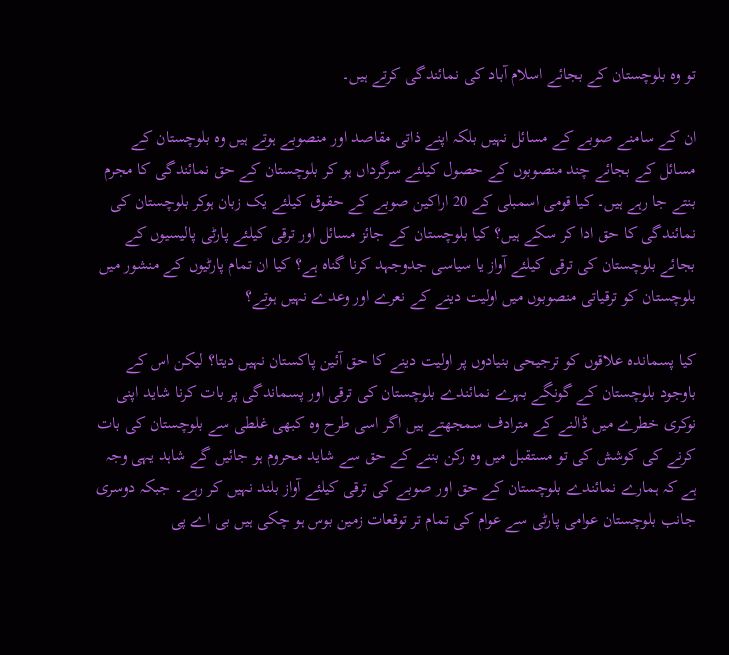تو وہ بلوچستان کے بجائے اسلام آباد کی نمائندگی کرتے ہیں۔

ان کے سامنے صوبے کے مسائل نہیں بلکہ اپنے ذاتی مقاصد اور منصوبے ہوتے ہیں وہ بلوچستان کے مسائل کے بجائے چند منصوبوں کے حصول کیلئے سرگرداں ہو کر بلوچستان کے حق نمائندگی کا مجرم بنتے جا رہے ہیں۔ کیا قومی اسمبلی کے 20 اراکین صوبے کے حقوق کیلئے یک زبان ہوکر بلوچستان کی نمائندگی کا حق ادا کر سکے ہیں؟ کیا بلوچستان کے جائز مسائل اور ترقی کیلئے پارٹی پالیسیوں کے بجائے بلوچستان کی ترقی کیلئے آواز یا سیاسی جدوجہد کرنا گناہ ہے؟ کیا ان تمام پارٹیوں کے منشور میں بلوچستان کو ترقیاتی منصوبوں میں اولیت دینے کے نعرے اور وعدے نہیں ہوتے؟

کیا پسماندہ علاقوں کو ترجیحی بنیادوں پر اولیت دینے کا حق آئین پاکستان نہیں دیتا؟ لیکن اس کے باوجود بلوچستان کے گونگے بہرے نمائندے بلوچستان کی ترقی اور پسماندگی پر بات کرنا شاید اپنی نوکری خطرے میں ڈالنے کے مترادف سمجھتے ہیں اگر اسی طرح وہ کبھی غلطی سے بلوچستان کی بات کرنے کی کوشش کی تو مستقبل میں وہ رکن بننے کے حق سے شاید محروم ہو جائیں گے شاہد یہی وجہ ہے کہ ہمارے نمائندے بلوچستان کے حق اور صوبے کی ترقی کیلئے آواز بلند نہیں کر رہے۔ جبکہ دوسری جانب بلوچستان عوامی پارٹی سے عوام کی تمام تر توقعات زمین بوس ہو چکی ہیں بی اے پی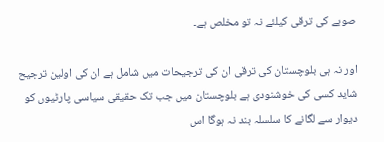صوبے کی ترقی کیلئے نہ تو مخلص ہے۔

اور نہ ہی بلوچستان کی ترقی ان کی ترجیحات میں شامل ہے ان کی اولین ترجیح شاید کسی کی خوشنودی ہے بلوچستان میں جب تک حقیقی سیاسی پارٹیوں کو دیوار سے لگانے کا سلسلہ بند نہ ہوگا اس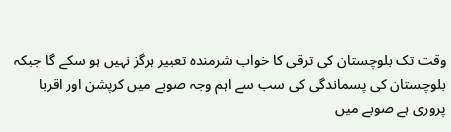وقت تک بلوچستان کی ترقی کا خواب شرمندہ تعبیر ہرگز نہیں ہو سکے گا جبکہ بلوچستان کی پسماندگی کی سب سے اہم وجہ صوبے میں کرپشن اور اقربا پروری ہے صوبے میں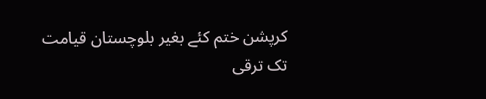کرپشن ختم کئے بغیر بلوچستان قیامت تک ترقی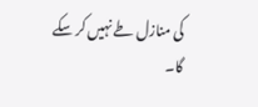کی منازل طے نہیں کر سکے گا۔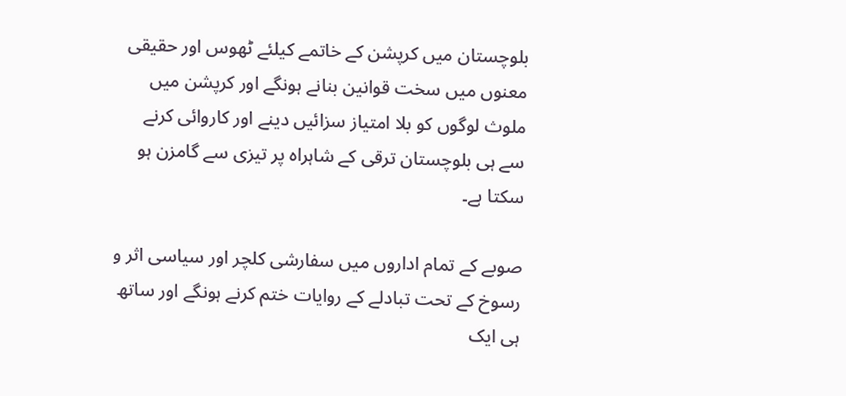بلوچستان میں کرپشن کے خاتمے کیلئے ٹھوس اور حقیقی معنوں میں سخت قوانین بنانے ہونگے اور کرپشن میں ملوث لوگوں کو بلا امتیاز سزائیں دینے اور کاروائی کرنے سے ہی بلوچستان ترقی کے شاہراہ پر تیزی سے گامزن ہو سکتا ہے۔

صوبے کے تمام اداروں میں سفارشی کلچر اور سیاسی اثر و رسوخ کے تحت تبادلے کے روایات ختم کرنے ہونگے اور ساتھ ہی ایک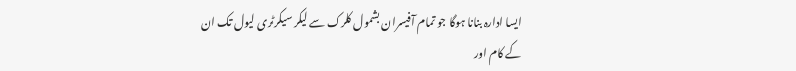ایسا ادارہ بنانا ہوگا جو تمام آفیسران بشمول کلرک سے لیکر سیکرٹری لیول تک ان کے کام اور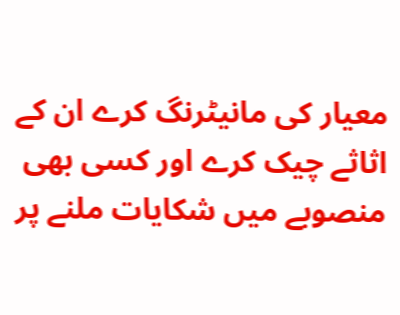معیار کی مانیٹرنگ کرے ان کے اثاثے چیک کرے اور کسی بھی منصوبے میں شکایات ملنے پر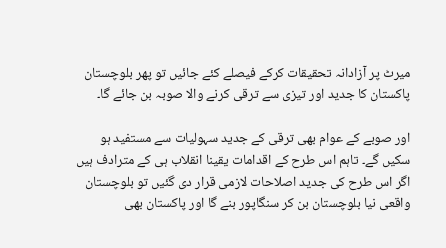میرٹ پر آزادانہ تحقیقات کرکے فیصلے کئے جائیں تو پھر بلوچستان پاکستان کا جدید اور تیزی سے ترقی کرنے والا صوبہ بن جائے گا۔

اور صوبے کے عوام بھی ترقی کے جدید سہولیات سے مستفید ہو سکیں گے۔ تاہم اس طرح کے اقدامات یقینا انقلاب ہی کے مترادف ہیں اگر اس طرح کی جدید اصلاحات لازمی قرار دی گئیں تو بلوچستان واقعی نیا بلوچستان بن کر سنگاپور بنے گا اور پاکستان بھی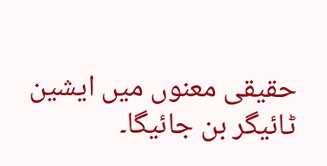حقیقی معنوں میں ایشین ٹائیگر بن جائیگا۔